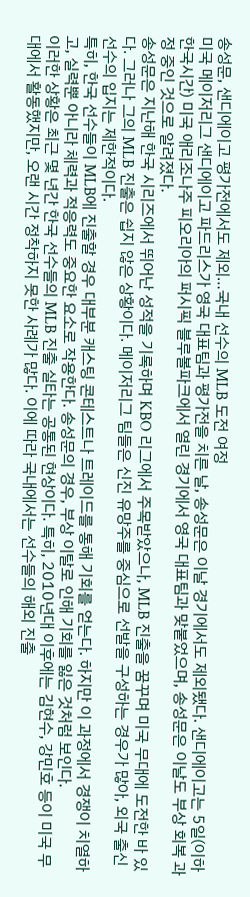송성문, 샌디에이고 평가전에서도 제외…국내 선수의 MLB 도전 여정
미국 메이저리그 샌디에이고 파드리스가 영국 대표팀과 평가전을 치른 날, 송성문은 이날 경기에서도 제외됐다. 샌디에이고는 5일(이하 한국시간) 미국 애리조나주 피오리아의 퍼시픽 블루볼파크에서 열린 경기에서 영국 대표팀과 맞붙었으며, 송성문은 이날도 부상 회복 과정 중인 것으로 알려졌다.
송성문은 지난해 한국 시리즈에서 뛰어난 성적을 기록하며 KBO 리그에서 주목받았으나, MLB 진출을 꿈꾸며 미국 무대에 도전한 바 있다. 그러나 그의 MLB 진출은 쉽지 않은 상황이다. 메이저리그 팀들은 신진 유망주를 중심으로 선발을 구성하는 경우가 많아, 외국 출신 선수의 입지는 제한적이다.
특히, 한국 선수들이 MLB에 진출할 경우 대부분 캐스팅 콘테스트나 트레이드를 통해 기회를 얻는다. 하지만 이 과정에서 경쟁이 치열하고, 실력뿐 아니라 체력과 적응력도 중요한 요소로 작용한다. 송성문의 경우, 부상 이탈로 인해 기회를 잃은 것처럼 보인다.
이러한 상황은 최근 몇 년간 한국 선수들의 MLB 진출 실타는 공통된 현상이다. 특히, 2010년대 이후에는 김현수, 강민호 등이 미국 무대에서 활동했지만, 오랜 시간 정착하지 못한 사례가 많다. 이에 따라 국내에서는 선수들의 해외 진출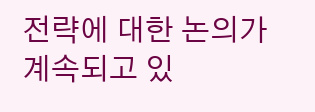전략에 대한 논의가 계속되고 있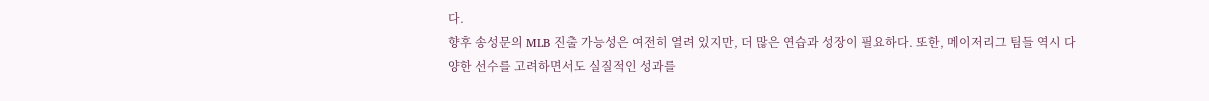다.
향후 송성문의 MLB 진출 가능성은 여전히 열려 있지만, 더 많은 연습과 성장이 필요하다. 또한, 메이저리그 팀들 역시 다양한 선수를 고려하면서도 실질적인 성과를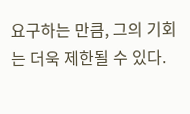요구하는 만큼, 그의 기회는 더욱 제한될 수 있다.